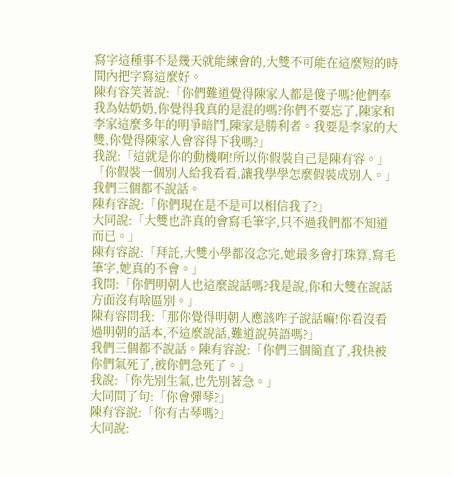寫字這種事不是幾天就能練會的,大雙不可能在這麼短的時間內把字寫這麼好。
陳有容笑著說:「你們難道覺得陳家人都是傻子嗎?他們奉我為姑奶奶,你覺得我真的是混的嗎?你們不要忘了,陳家和李家這麼多年的明爭暗鬥,陳家是勝利者。我要是李家的大雙,你覺得陳家人會容得下我嗎?」
我說:「這就是你的動機啊!所以你假裝自己是陳有容。」
「你假裝一個別人給我看看,讓我學學怎麼假裝成別人。」
我們三個都不說話。
陳有容說:「你們現在是不是可以相信我了?」
大同說:「大雙也許真的會寫毛筆字,只不過我們都不知道而已。」
陳有容說:「拜託,大雙小學都沒念完,她最多會打珠算,寫毛筆字,她真的不會。」
我問:「你們明朝人也這麼說話嗎?我是說,你和大雙在說話方面沒有啥區別。」
陳有容問我:「那你覺得明朝人應該咋子說話嘛!你看沒看過明朝的話本,不這麼說話,難道說英語嗎?」
我們三個都不說話。陳有容說:「你們三個簡直了,我快被你們氣死了,被你們急死了。」
我說:「你先別生氣,也先別著急。」
大同問了句:「你會彈琴?」
陳有容說:「你有古琴嗎?」
大同說: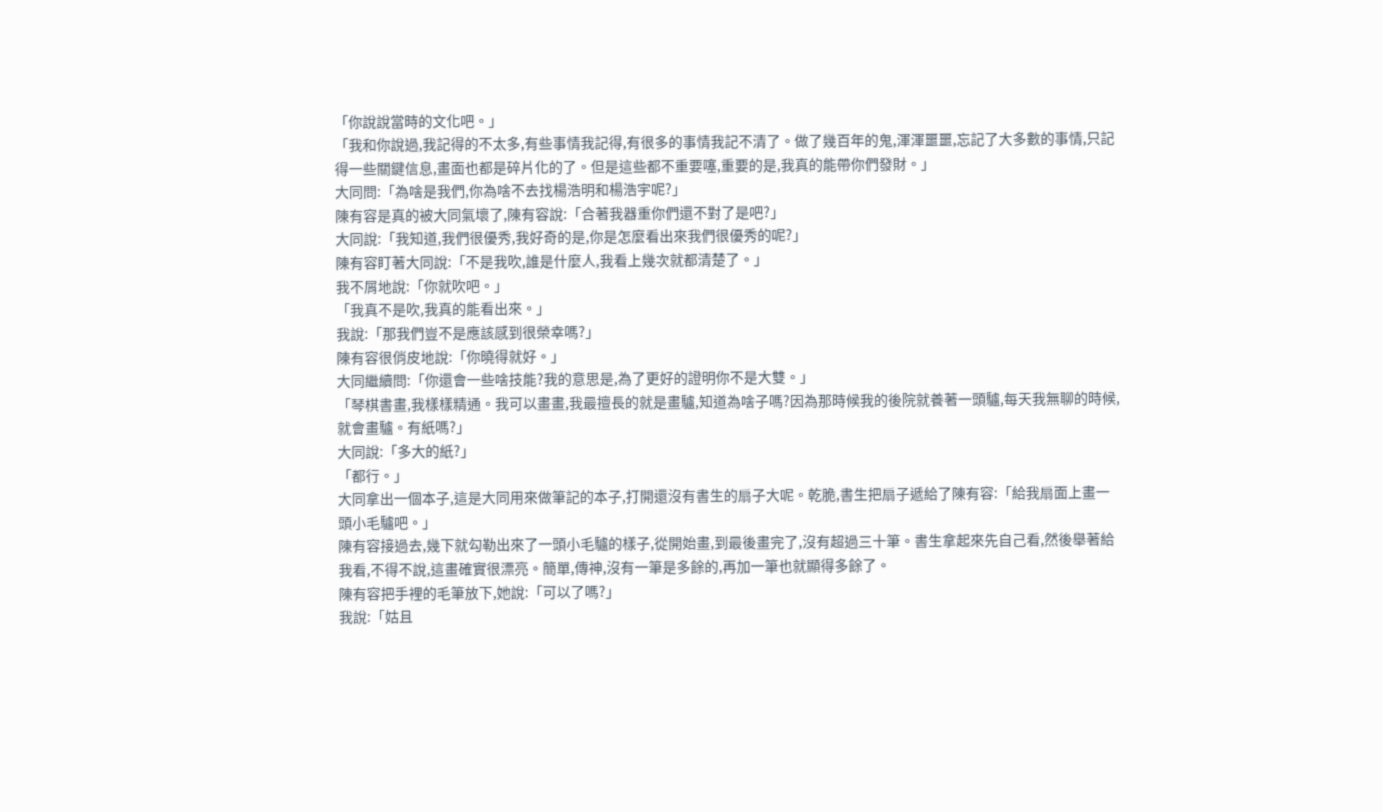「你說說當時的文化吧。」
「我和你說過,我記得的不太多,有些事情我記得,有很多的事情我記不清了。做了幾百年的鬼,渾渾噩噩,忘記了大多數的事情,只記得一些關鍵信息,畫面也都是碎片化的了。但是這些都不重要噻,重要的是,我真的能帶你們發財。」
大同問:「為啥是我們,你為啥不去找楊浩明和楊浩宇呢?」
陳有容是真的被大同氣壞了,陳有容說:「合著我器重你們還不對了是吧?」
大同說:「我知道,我們很優秀,我好奇的是,你是怎麼看出來我們很優秀的呢?」
陳有容盯著大同說:「不是我吹,誰是什麼人,我看上幾次就都清楚了。」
我不屑地說:「你就吹吧。」
「我真不是吹,我真的能看出來。」
我說:「那我們豈不是應該感到很榮幸嗎?」
陳有容很俏皮地說:「你曉得就好。」
大同繼續問:「你還會一些啥技能?我的意思是,為了更好的證明你不是大雙。」
「琴棋書畫,我樣樣精通。我可以畫畫,我最擅長的就是畫驢,知道為啥子嗎?因為那時候我的後院就養著一頭驢,每天我無聊的時候,就會畫驢。有紙嗎?」
大同說:「多大的紙?」
「都行。」
大同拿出一個本子,這是大同用來做筆記的本子,打開還沒有書生的扇子大呢。乾脆,書生把扇子遞給了陳有容:「給我扇面上畫一頭小毛驢吧。」
陳有容接過去,幾下就勾勒出來了一頭小毛驢的樣子,從開始畫,到最後畫完了,沒有超過三十筆。書生拿起來先自己看,然後舉著給我看,不得不說,這畫確實很漂亮。簡單,傳神,沒有一筆是多餘的,再加一筆也就顯得多餘了。
陳有容把手裡的毛筆放下,她說:「可以了嗎?」
我說:「姑且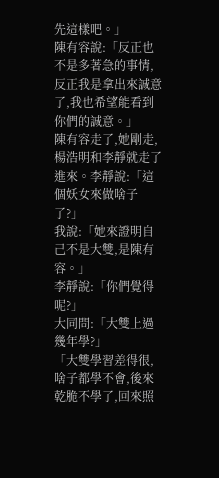先這樣吧。」
陳有容說:「反正也不是多著急的事情,反正我是拿出來誠意了,我也希望能看到你們的誠意。」
陳有容走了,她剛走,楊浩明和李靜就走了進來。李靜說:「這個妖女來做啥子了?」
我說:「她來證明自己不是大雙,是陳有容。」
李靜說:「你們覺得呢?」
大同問:「大雙上過幾年學?」
「大雙學習差得很,啥子都學不會,後來乾脆不學了,回來照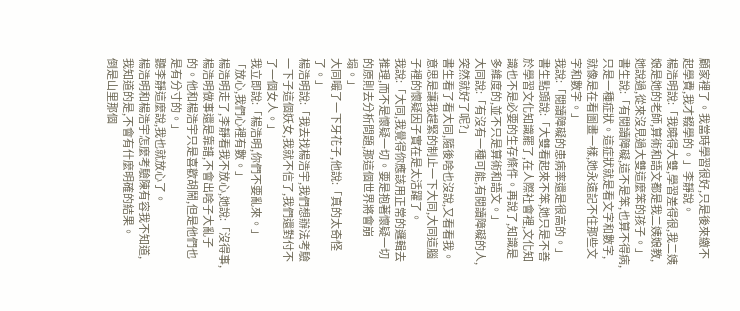顧家裡了。我當時學習很好,只是後來繳不起學費,我才輟學的。」李靜說。
楊浩明說:「我曉得大雙,學習差得很,我二姨娘是她的老師,算術和語文都是我二姨娘教,她說過,從來沒見過大雙這麼笨的孩子。」
書生說:「有閱讀障礙,這不是笨,也算不得病,只是一種症狀。這症狀就是看文字和數字,就像是在看圖畫一樣,她永遠記不住那些文字和數字。」
我說:「閱讀障礙的患病率還是很高的。」
書生點頭說:「大雙看起來不笨,她只是不善於學習文化知識罷了,在人際社會裡,文化知識也不是必要的生存條件。再說了,知識是多維度的,並不只是算術和語文。」
大同說:「有沒有一種可能,有閱讀障礙的人,突然就好了呢?」
書生看了看大同,隨後啥也沒說,又看看我。意思是讓我趕緊的制止一下大同,大同這腦子裡的懷疑因子實在是太活躍了。
我說:「大同,我覺得你應該用正常的邏輯去推理,而不是懷疑一切。要是抱著懷疑一切的原則去分析問題,那這個世界將會崩塌。」
大同嘬了一下牙花子,他說:「真的太奇怪了。」
楊浩明說:「我去找楊浩宇,我們想辦法考驗一下子這個妖女,我就不信了,我們還對付不了一個女人。」
我立即說:「楊浩明,你們不要亂來。」
「放心,我們心裡有數。」
楊浩明走了,李靜看我不放心,她說:「沒得事,楊浩明做事還是靠譜,不會出啥子大亂子的。他和楊浩宇只是喜歡胡鬧,但是他們也是有分寸的。」
聽李靜這麼說,我也就放心了。
楊浩明和楊浩宇怎麼考驗陳有容我不知道,我知道的是,不會有什麼明確的結果。
倒是山里那個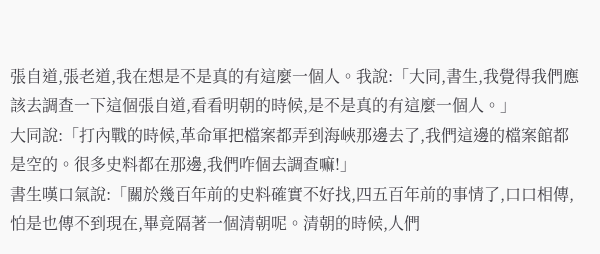張自道,張老道,我在想是不是真的有這麼一個人。我說:「大同,書生,我覺得我們應該去調查一下這個張自道,看看明朝的時候,是不是真的有這麼一個人。」
大同說:「打內戰的時候,革命軍把檔案都弄到海峽那邊去了,我們這邊的檔案館都是空的。很多史料都在那邊,我們咋個去調查嘛!」
書生嘆口氣說:「關於幾百年前的史料確實不好找,四五百年前的事情了,口口相傳,怕是也傳不到現在,畢竟隔著一個清朝呢。清朝的時候,人們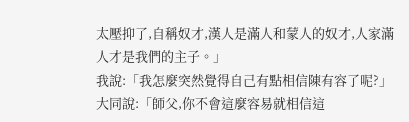太壓抑了,自稱奴才,漢人是滿人和蒙人的奴才,人家滿人才是我們的主子。」
我說:「我怎麼突然覺得自己有點相信陳有容了呢?」
大同說:「師父,你不會這麼容易就相信這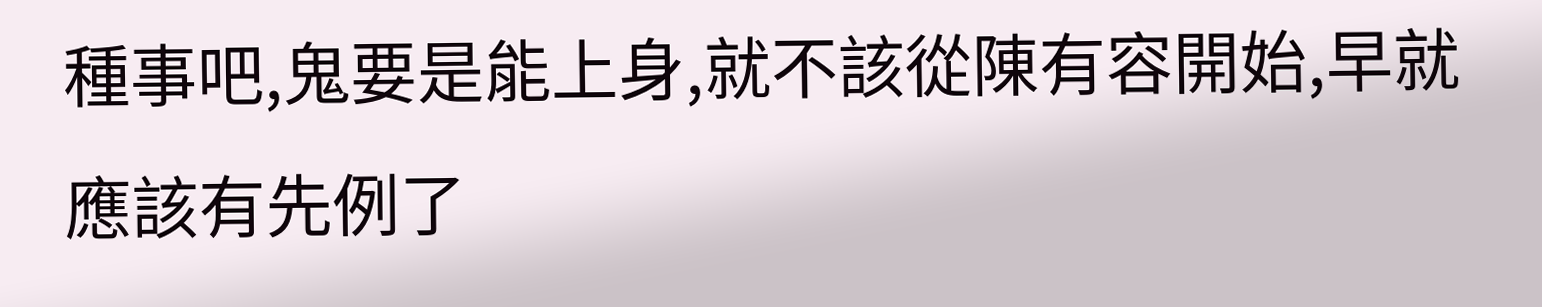種事吧,鬼要是能上身,就不該從陳有容開始,早就應該有先例了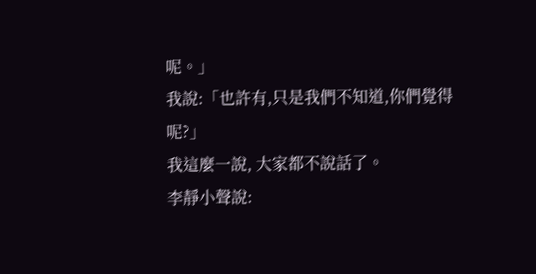呢。」
我說:「也許有,只是我們不知道,你們覺得呢?」
我這麼一說, 大家都不說話了。
李靜小聲說: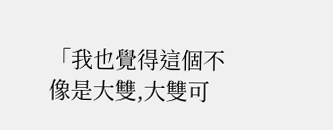「我也覺得這個不像是大雙,大雙可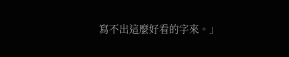寫不出這麼好看的字來。」